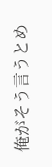俺がそう言うとめ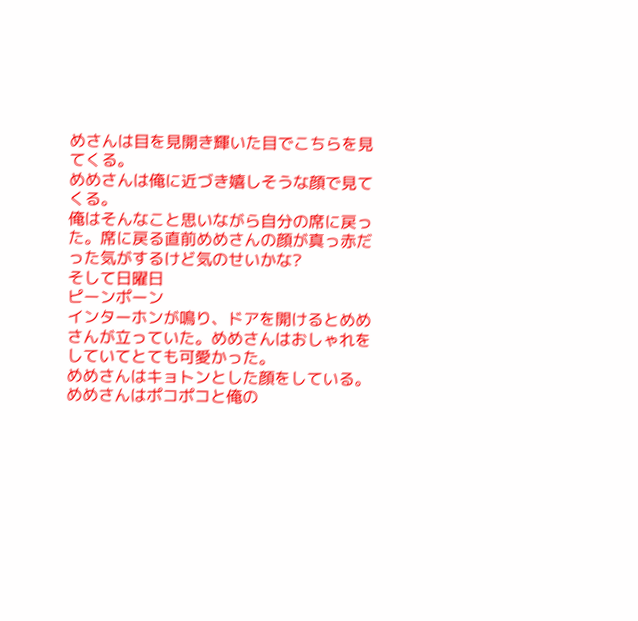めさんは目を見開き輝いた目でこちらを見てくる。
めめさんは俺に近づき嬉しそうな顔で見てくる。
俺はそんなこと思いながら自分の席に戻った。席に戻る直前めめさんの顔が真っ赤だった気がするけど気のせいかな?
そして日曜日
ピーンポーン
インターホンが鳴り、ドアを開けるとめめさんが立っていた。めめさんはおしゃれをしていてとても可愛かった。
めめさんはキョトンとした顔をしている。
めめさんはポコポコと俺の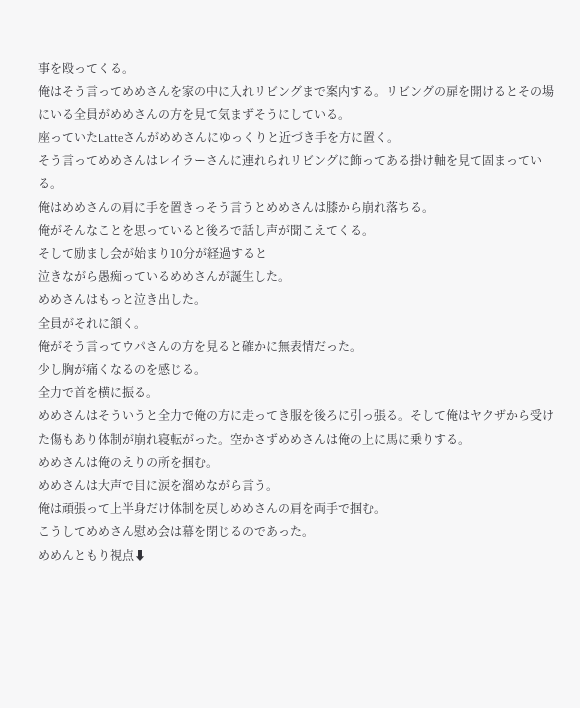事を殴ってくる。
俺はそう言ってめめさんを家の中に入れリビングまで案内する。リビングの扉を開けるとその場にいる全員がめめさんの方を見て気まずそうにしている。
座っていたLatteさんがめめさんにゆっくりと近づき手を方に置く。
そう言ってめめさんはレイラーさんに連れられリビングに飾ってある掛け軸を見て固まっている。
俺はめめさんの肩に手を置きっそう言うとめめさんは膝から崩れ落ちる。
俺がそんなことを思っていると後ろで話し声が聞こえてくる。
そして励まし会が始まり10分が経過すると
泣きながら愚痴っているめめさんが誕生した。
めめさんはもっと泣き出した。
全員がそれに頷く。
俺がそう言ってウパさんの方を見ると確かに無表情だった。
少し胸が痛くなるのを感じる。
全力で首を横に振る。
めめさんはそういうと全力で俺の方に走ってき服を後ろに引っ張る。そして俺はヤクザから受けた傷もあり体制が崩れ寝転がった。空かさずめめさんは俺の上に馬に乗りする。
めめさんは俺のえりの所を掴む。
めめさんは大声で目に涙を溜めながら言う。
俺は頑張って上半身だけ体制を戻しめめさんの肩を両手で掴む。
こうしてめめさん慰め会は幕を閉じるのであった。
めめんともり視点⬇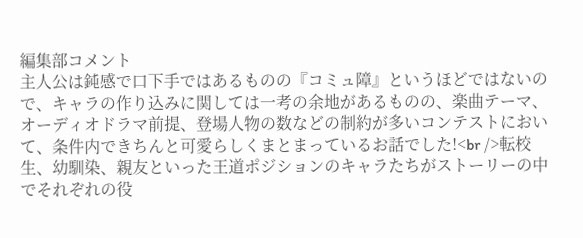編集部コメント
主人公は鈍感で口下手ではあるものの『コミュ障』というほどではないので、キャラの作り込みに関しては一考の余地があるものの、楽曲テーマ、オーディオドラマ前提、登場人物の数などの制約が多いコンテストにおいて、条件内できちんと可愛らしくまとまっているお話でした!<br />転校生、幼馴染、親友といった王道ポジションのキャラたちがストーリーの中でそれぞれの役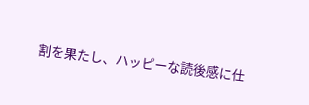割を果たし、ハッピーな読後感に仕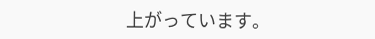上がっています。